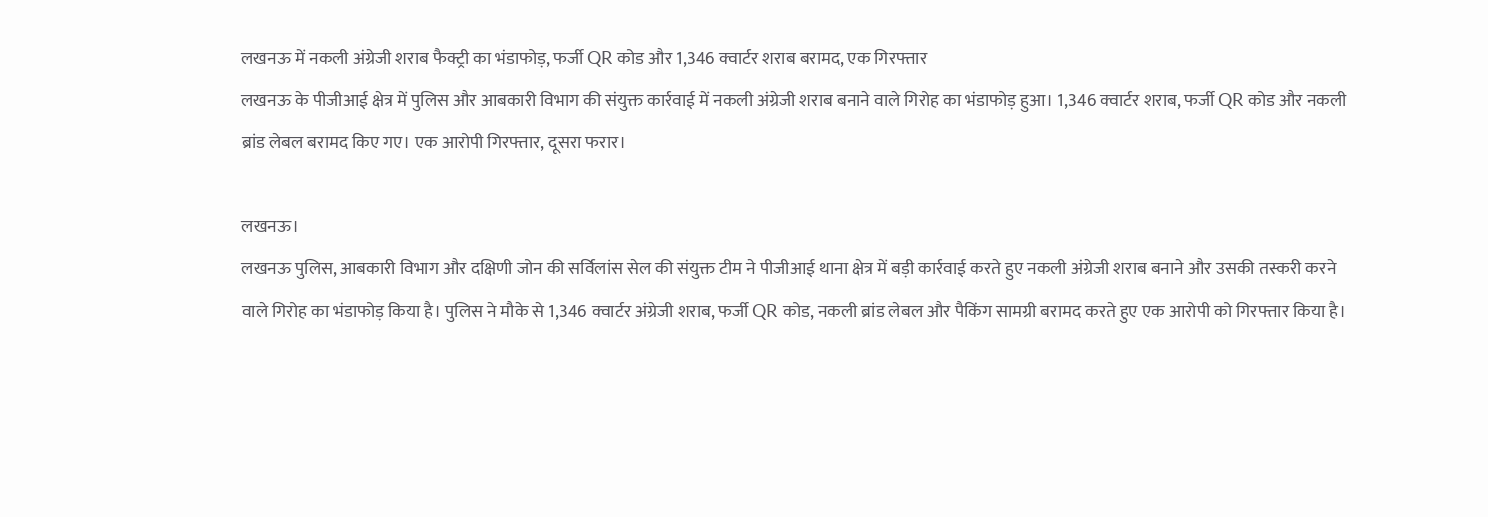लखनऊ में नकली अंग्रेजी शराब फैक्ट्री का भंडाफोड़, फर्जी QR कोड और 1,346 क्वार्टर शराब बरामद, एक गिरफ्तार
लखनऊ के पीजीआई क्षेत्र में पुलिस और आबकारी विभाग की संयुक्त कार्रवाई में नकली अंग्रेजी शराब बनाने वाले गिरोह का भंडाफोड़ हुआ। 1,346 क्वार्टर शराब, फर्जी QR कोड और नकली ब्रांड लेबल बरामद किए गए। एक आरोपी गिरफ्तार, दूसरा फरार।

लखनऊ।
लखनऊ पुलिस, आबकारी विभाग और दक्षिणी जोन की सर्विलांस सेल की संयुक्त टीम ने पीजीआई थाना क्षेत्र में बड़ी कार्रवाई करते हुए नकली अंग्रेजी शराब बनाने और उसकी तस्करी करने वाले गिरोह का भंडाफोड़ किया है। पुलिस ने मौके से 1,346 क्वार्टर अंग्रेजी शराब, फर्जी QR कोड, नकली ब्रांड लेबल और पैकिंग सामग्री बरामद करते हुए एक आरोपी को गिरफ्तार किया है।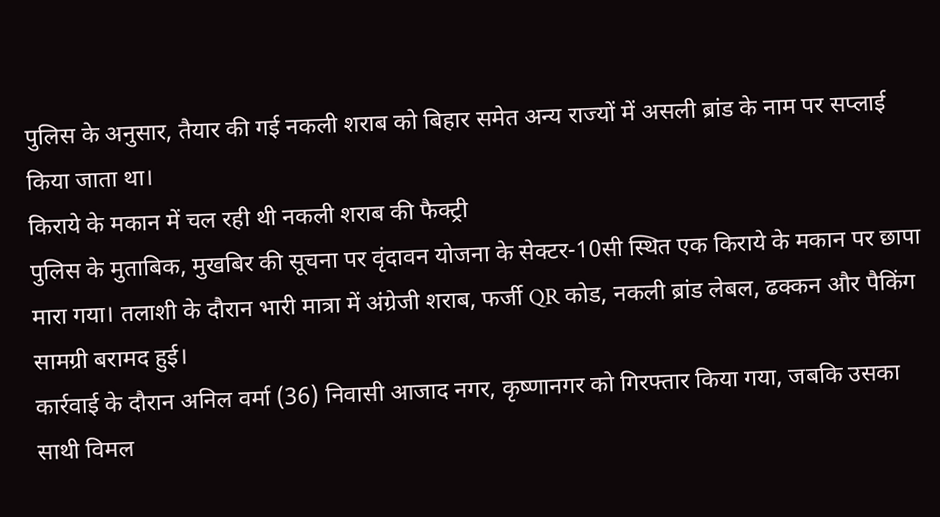पुलिस के अनुसार, तैयार की गई नकली शराब को बिहार समेत अन्य राज्यों में असली ब्रांड के नाम पर सप्लाई किया जाता था।
किराये के मकान में चल रही थी नकली शराब की फैक्ट्री
पुलिस के मुताबिक, मुखबिर की सूचना पर वृंदावन योजना के सेक्टर-10सी स्थित एक किराये के मकान पर छापा मारा गया। तलाशी के दौरान भारी मात्रा में अंग्रेजी शराब, फर्जी QR कोड, नकली ब्रांड लेबल, ढक्कन और पैकिंग सामग्री बरामद हुई।
कार्रवाई के दौरान अनिल वर्मा (36) निवासी आजाद नगर, कृष्णानगर को गिरफ्तार किया गया, जबकि उसका साथी विमल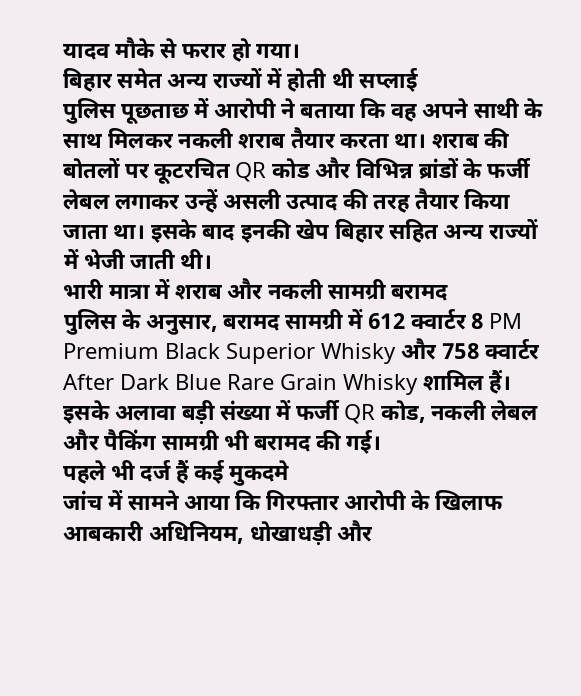यादव मौके से फरार हो गया।
बिहार समेत अन्य राज्यों में होती थी सप्लाई
पुलिस पूछताछ में आरोपी ने बताया कि वह अपने साथी के साथ मिलकर नकली शराब तैयार करता था। शराब की बोतलों पर कूटरचित QR कोड और विभिन्न ब्रांडों के फर्जी लेबल लगाकर उन्हें असली उत्पाद की तरह तैयार किया जाता था। इसके बाद इनकी खेप बिहार सहित अन्य राज्यों में भेजी जाती थी।
भारी मात्रा में शराब और नकली सामग्री बरामद
पुलिस के अनुसार, बरामद सामग्री में 612 क्वार्टर 8 PM Premium Black Superior Whisky और 758 क्वार्टर After Dark Blue Rare Grain Whisky शामिल हैं। इसके अलावा बड़ी संख्या में फर्जी QR कोड, नकली लेबल और पैकिंग सामग्री भी बरामद की गई।
पहले भी दर्ज हैं कई मुकदमे
जांच में सामने आया कि गिरफ्तार आरोपी के खिलाफ आबकारी अधिनियम, धोखाधड़ी और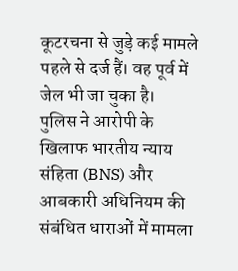कूटरचना से जुड़े कई मामले पहले से दर्ज हैं। वह पूर्व में जेल भी जा चुका है।
पुलिस ने आरोपी के खिलाफ भारतीय न्याय संहिता (BNS) और आबकारी अधिनियम की संबंधित धाराओं में मामला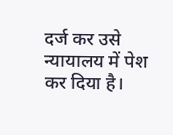दर्ज कर उसे न्यायालय में पेश कर दिया है।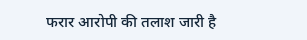फरार आरोपी की तलाश जारी है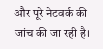और पूरे नेटवर्क की जांच की जा रही है।